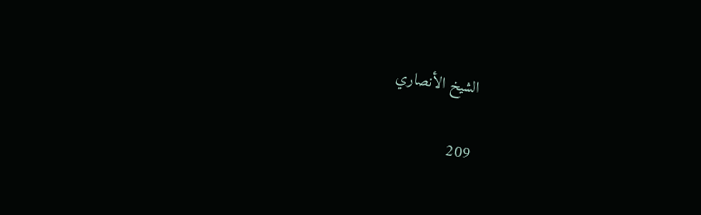الشيخ الأنصاري

209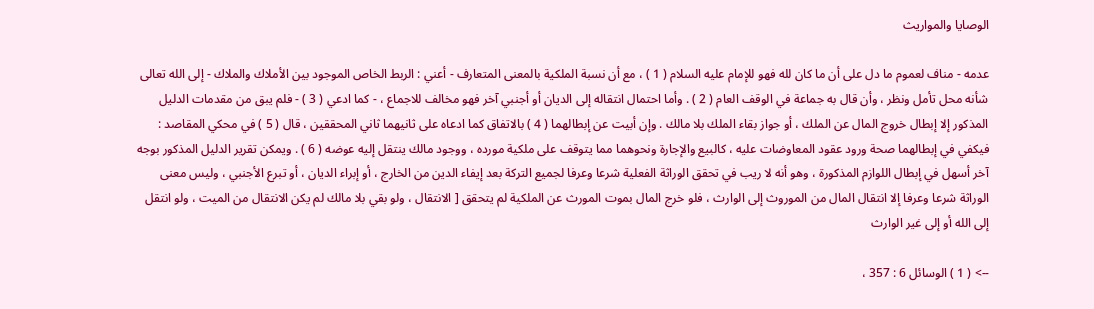الوصايا والمواريث

عدمه - مناف لعموم ما دل على أن ما كان لله فهو للإمام عليه السلام ( 1 ) ، مع أن نسبة الملكية بالمعنى المتعارف - أعني : الربط الخاص الموجود بين الأملاك والملاك - إلى الله تعالى شأنه محل تأمل ونظر ، وأن قال به جماعة في الوقف العام ( 2 ) . وأما احتمال انتقاله إلى الديان أو أجنبي آخر فهو مخالف للاجماع ، - كما ادعي ( 3 ) - فلم يبق من مقدمات الدليل المذكور إلا إبطال خروج المال عن الملك ، أو جواز بقاء الملك بلا مالك . وإن أبيت عن إبطالهما ( 4 ) بالاتفاق كما ادعاه على ثانيهما ثاني المحققين ، قال ( 5 ) في محكي المقاصد : فيكفي في إبطالهما صحة ورود عقود المعاوضات عليه ، كالبيع والإجارة ونحوهما مما يتوقف على ملكية مورده ، ووجود مالك ينتقل إليه عوضه ( 6 ) . ويمكن تقرير الدليل المذكور بوجه آخر أسهل في إبطال اللوازم المذكورة ، وهو أنه لا ريب في تحقق الوراثة الفعلية شرعا وعرفا لجميع التركة بعد إيفاء الدين من الخارج ، أو إبراء الديان ، أو تبرع الأجنبي ، وليس معنى الوراثة شرعا وعرفا إلا انتقال المال من الموروث إلى الوارث ، فلو خرج المال بموت المورث عن الملكية لم يتحقق [ الانتقال ، ولو بقي بلا مالك لم يكن الانتقال من الميت ، ولو انتقل إلى الله أو إلى غير الوارث

--> ( 1 ) الوسائل 6 : 357 ،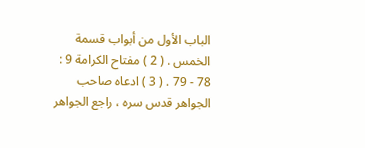الباب الأول من أبواب قسمة الخمس . ( 2 ) مفتاح الكرامة 9 : 78 - 79 . ( 3 ) ادعاه صاحب الجواهر قدس سره ، راجع الجواهر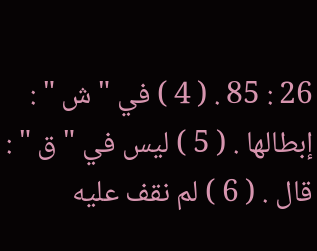26 : 85 . ( 4 ) في " ش " : إبطالها . ( 5 ) ليس في " ق " : قال . ( 6 ) لم نقف عليه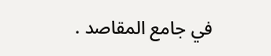في جامع المقاصد .